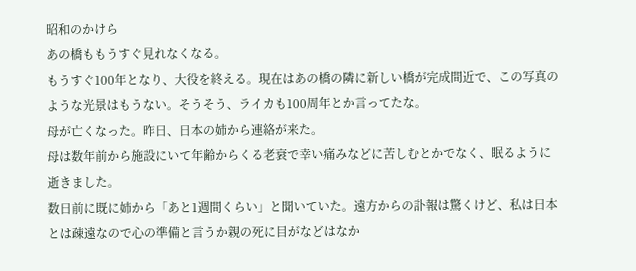昭和のかけら
あの橋ももうすぐ見れなくなる。
もうすぐ100年となり、大役を終える。現在はあの橋の隣に新しい橋が完成間近で、この写真のような光景はもうない。そうそう、ライカも100周年とか言ってたな。
母が亡くなった。昨日、日本の姉から連絡が来た。
母は数年前から施設にいて年齢からくる老衰で幸い痛みなどに苦しむとかでなく、眠るように逝きました。
数日前に既に姉から「あと1週間くらい」と聞いていた。遠方からの訃報は驚くけど、私は日本とは疎遠なので心の準備と言うか親の死に目がなどはなか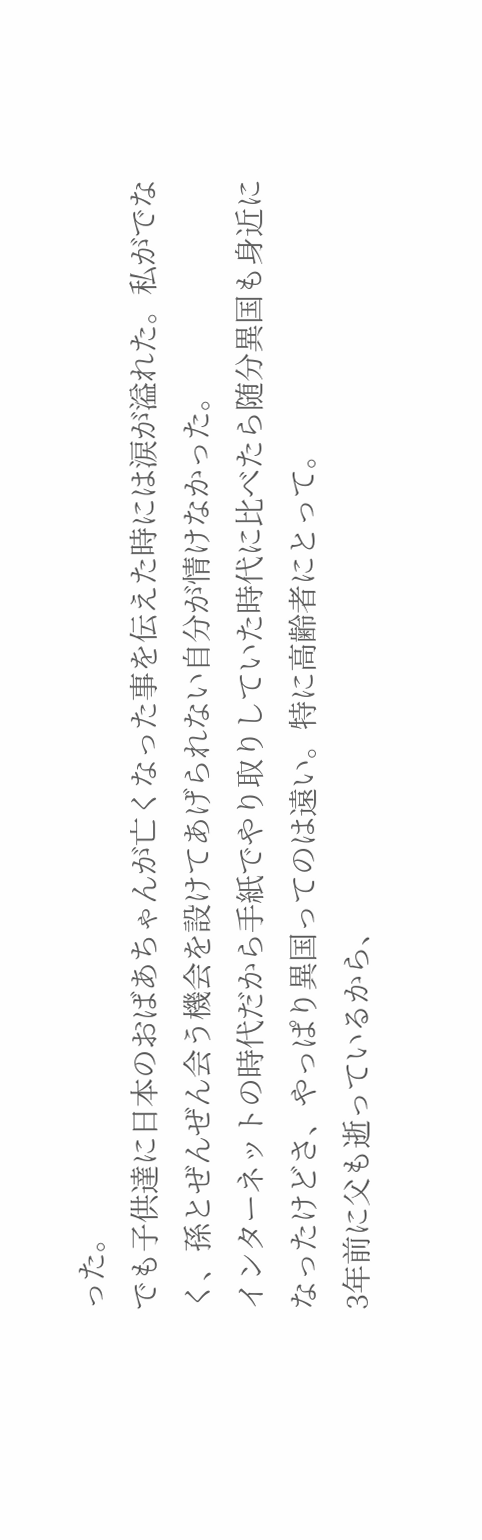った。
でも子供達に日本のおばあちゃんが亡くなった事を伝えた時には涙が溢れた。私がでなく、孫とぜんぜん会う機会を設けてあげられない自分が情けなかった。
インターネットの時代だから手紙でやり取りしていた時代に比べたら随分異国も身近になったけどさ、やっぱり異国ってのは遠い。特に高齢者にとって。
3年前に父も逝っているから、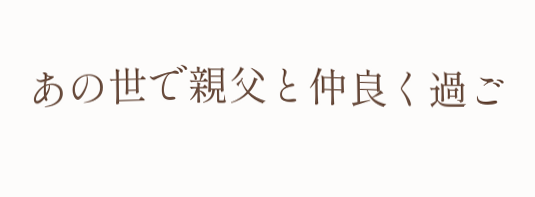あの世で親父と仲良く過ご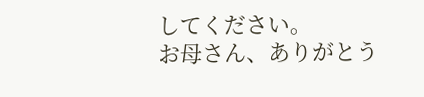してください。
お母さん、ありがとう